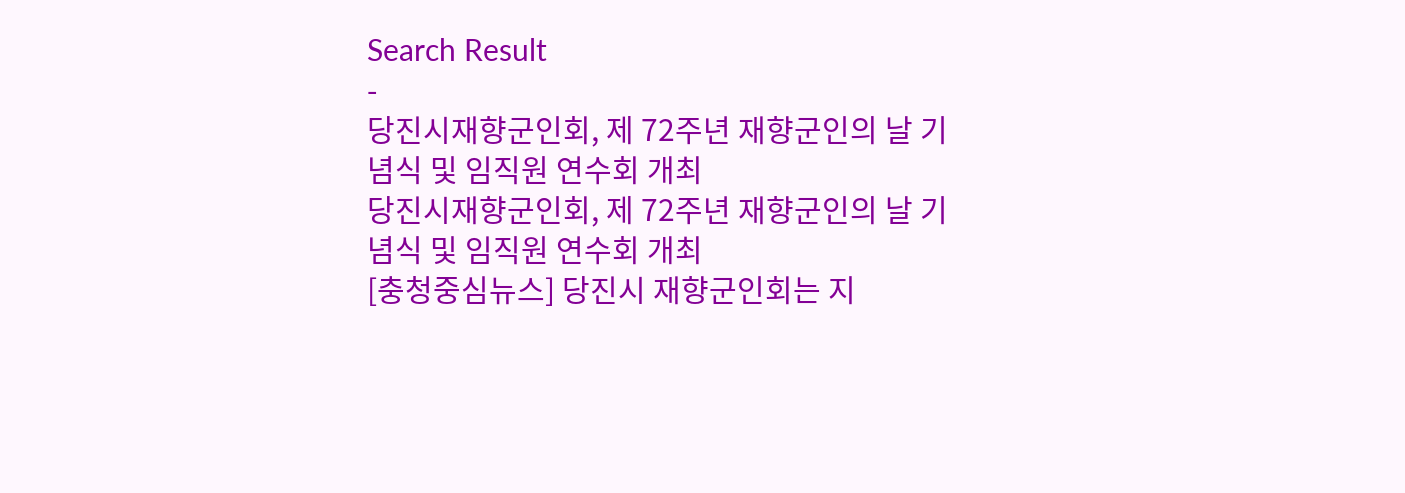Search Result
-
당진시재향군인회, 제 72주년 재향군인의 날 기념식 및 임직원 연수회 개최
당진시재향군인회, 제 72주년 재향군인의 날 기념식 및 임직원 연수회 개최
[충청중심뉴스] 당진시 재향군인회는 지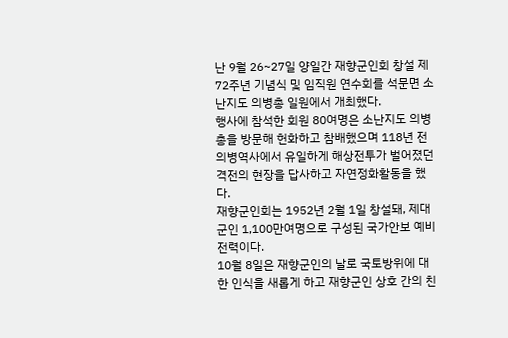난 9월 26~27일 양일간 재향군인회 창설 제72주년 기념식 및 임직원 연수회를 석문면 소난지도 의병총 일원에서 개최했다.
행사에 참석한 회원 80여명은 소난지도 의병총을 방문해 헌화하고 참배했으며 118년 전 의병역사에서 유일하게 해상전투가 벌어졌던 격전의 현장을 답사하고 자연정화활동을 했다.
재향군인회는 1952년 2월 1일 창설돼, 제대군인 1,100만여명으로 구성된 국가안보 예비전력이다.
10월 8일은 재향군인의 날로 국토방위에 대한 인식을 새롭게 하고 재향군인 상호 간의 친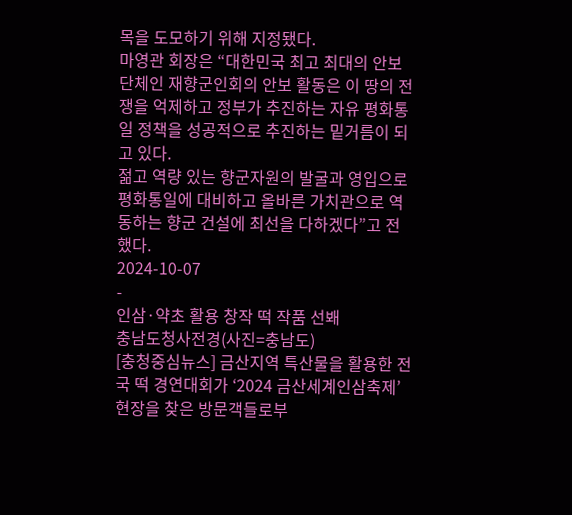목을 도모하기 위해 지정됐다.
마영관 회장은 “대한민국 최고 최대의 안보 단체인 재향군인회의 안보 활동은 이 땅의 전쟁을 억제하고 정부가 추진하는 자유 평화통일 정책을 성공적으로 추진하는 밑거름이 되고 있다.
젊고 역량 있는 향군자원의 발굴과 영입으로 평화통일에 대비하고 올바른 가치관으로 역동하는 향군 건설에 최선을 다하겠다”고 전했다.
2024-10-07
-
인삼·약초 활용 창작 떡 작품 선봬
충남도청사전경(사진=충남도)
[충청중심뉴스] 금산지역 특산물을 활용한 전국 떡 경연대회가 ‘2024 금산세계인삼축제’ 현장을 찾은 방문객들로부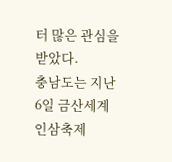터 많은 관심을 받았다.
충남도는 지난 6일 금산세계인삼축제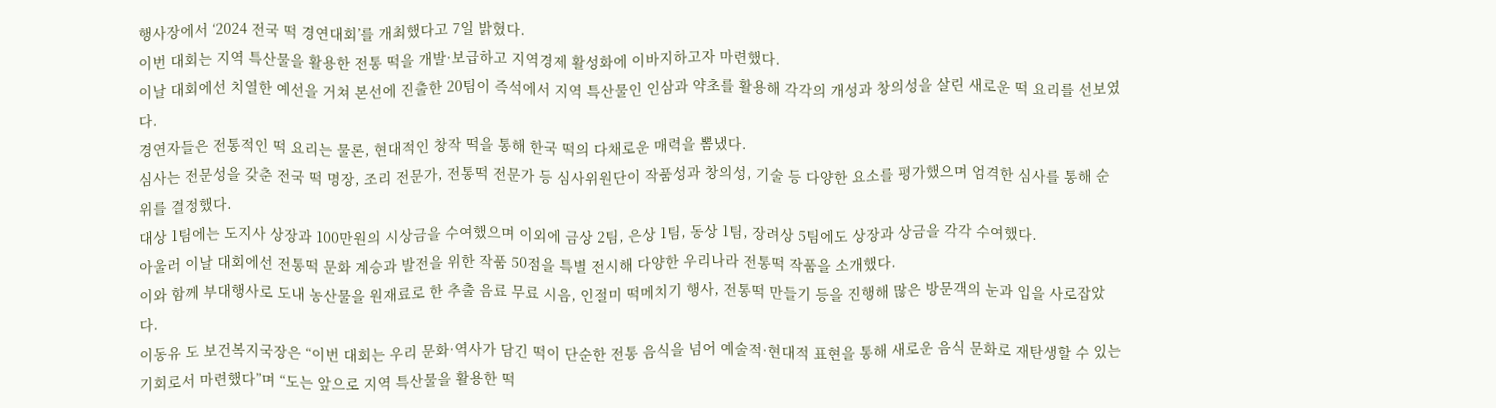행사장에서 ‘2024 전국 떡 경연대회’를 개최했다고 7일 밝혔다.
이번 대회는 지역 특산물을 활용한 전통 떡을 개발·보급하고 지역경제 활성화에 이바지하고자 마련했다.
이날 대회에선 치열한 예선을 거쳐 본선에 진출한 20팀이 즉석에서 지역 특산물인 인삼과 약초를 활용해 각각의 개성과 창의성을 살린 새로운 떡 요리를 선보였다.
경연자들은 전통적인 떡 요리는 물론, 현대적인 창작 떡을 통해 한국 떡의 다채로운 매력을 뽐냈다.
심사는 전문성을 갖춘 전국 떡 명장, 조리 전문가, 전통떡 전문가 등 심사위원단이 작품성과 창의성, 기술 등 다양한 요소를 평가했으며 엄격한 심사를 통해 순위를 결정했다.
대상 1팀에는 도지사 상장과 100만원의 시상금을 수여했으며 이외에 금상 2팀, 은상 1팀, 동상 1팀, 장려상 5팀에도 상장과 상금을 각각 수여했다.
아울러 이날 대회에선 전통떡 문화 계승과 발전을 위한 작품 50점을 특별 전시해 다양한 우리나라 전통떡 작품을 소개했다.
이와 함께 부대행사로 도내 농산물을 원재료로 한 추출 음료 무료 시음, 인절미 떡메치기 행사, 전통떡 만들기 등을 진행해 많은 방문객의 눈과 입을 사로잡았다.
이동유 도 보건복지국장은 “이번 대회는 우리 문화·역사가 담긴 떡이 단순한 전통 음식을 넘어 예술적·현대적 표현을 통해 새로운 음식 문화로 재탄생할 수 있는 기회로서 마련했다”며 “도는 앞으로 지역 특산물을 활용한 떡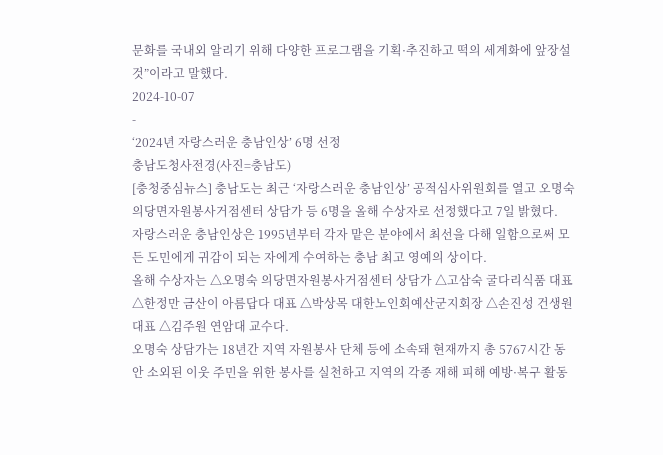문화를 국내외 알리기 위해 다양한 프로그램을 기획·추진하고 떡의 세계화에 앞장설 것”이라고 말했다.
2024-10-07
-
‘2024년 자랑스러운 충남인상’ 6명 선정
충남도청사전경(사진=충남도)
[충청중심뉴스] 충남도는 최근 ‘자랑스러운 충남인상’ 공적심사위원회를 열고 오명숙 의당면자원봉사거점센터 상담가 등 6명을 올해 수상자로 선정했다고 7일 밝혔다.
자랑스러운 충남인상은 1995년부터 각자 맡은 분야에서 최선을 다해 일함으로써 모든 도민에게 귀감이 되는 자에게 수여하는 충남 최고 영예의 상이다.
올해 수상자는 △오명숙 의당면자원봉사거점센터 상담가 △고삼숙 굴다리식품 대표 △한정만 금산이 아름답다 대표 △박상목 대한노인회예산군지회장 △손진성 건생원 대표 △김주원 연암대 교수다.
오명숙 상담가는 18년간 지역 자원봉사 단체 등에 소속돼 현재까지 총 5767시간 동안 소외된 이웃 주민을 위한 봉사를 실천하고 지역의 각종 재해 피해 예방·복구 활동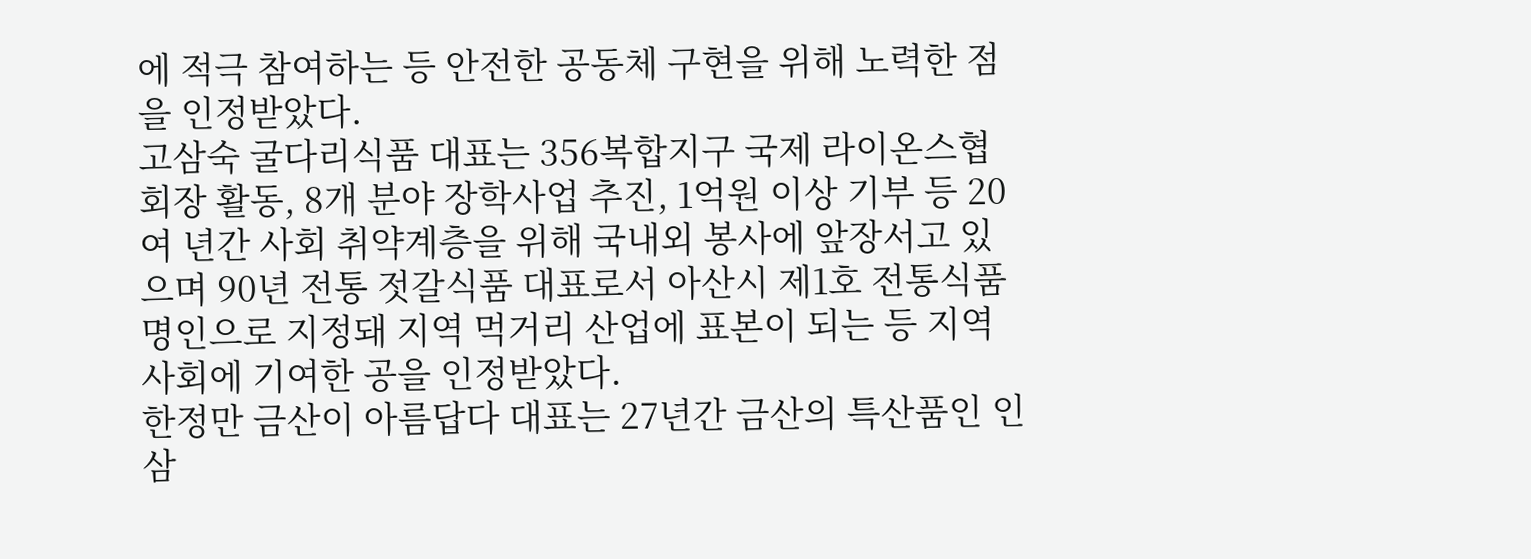에 적극 참여하는 등 안전한 공동체 구현을 위해 노력한 점을 인정받았다.
고삼숙 굴다리식품 대표는 356복합지구 국제 라이온스협회장 활동, 8개 분야 장학사업 추진, 1억원 이상 기부 등 20여 년간 사회 취약계층을 위해 국내외 봉사에 앞장서고 있으며 90년 전통 젓갈식품 대표로서 아산시 제1호 전통식품명인으로 지정돼 지역 먹거리 산업에 표본이 되는 등 지역사회에 기여한 공을 인정받았다.
한정만 금산이 아름답다 대표는 27년간 금산의 특산품인 인삼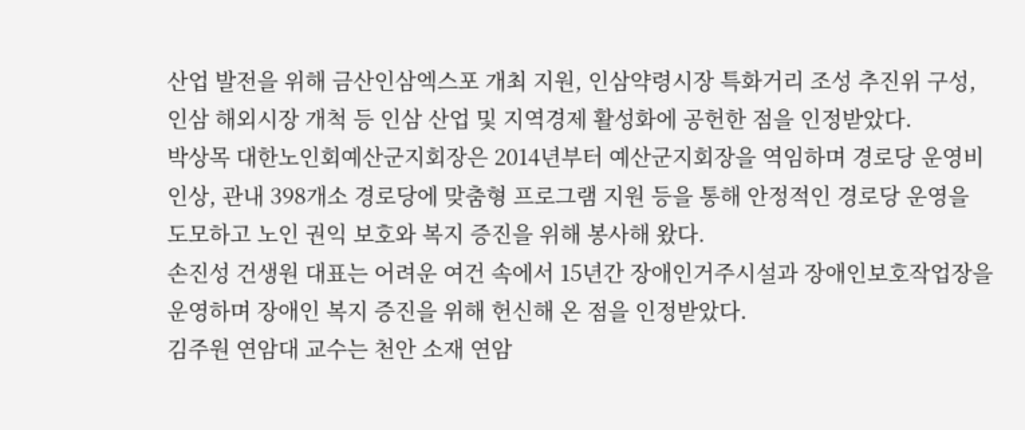산업 발전을 위해 금산인삼엑스포 개최 지원, 인삼약령시장 특화거리 조성 추진위 구성, 인삼 해외시장 개척 등 인삼 산업 및 지역경제 활성화에 공헌한 점을 인정받았다.
박상목 대한노인회예산군지회장은 2014년부터 예산군지회장을 역임하며 경로당 운영비 인상, 관내 398개소 경로당에 맞춤형 프로그램 지원 등을 통해 안정적인 경로당 운영을 도모하고 노인 권익 보호와 복지 증진을 위해 봉사해 왔다.
손진성 건생원 대표는 어려운 여건 속에서 15년간 장애인거주시설과 장애인보호작업장을 운영하며 장애인 복지 증진을 위해 헌신해 온 점을 인정받았다.
김주원 연암대 교수는 천안 소재 연암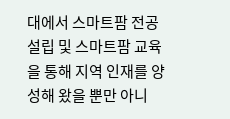대에서 스마트팜 전공 설립 및 스마트팜 교육을 통해 지역 인재를 양성해 왔을 뿐만 아니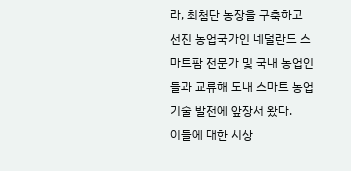라, 최첨단 농장을 구축하고 선진 농업국가인 네덜란드 스마트팜 전문가 및 국내 농업인들과 교류해 도내 스마트 농업 기술 발전에 앞장서 왔다.
이들에 대한 시상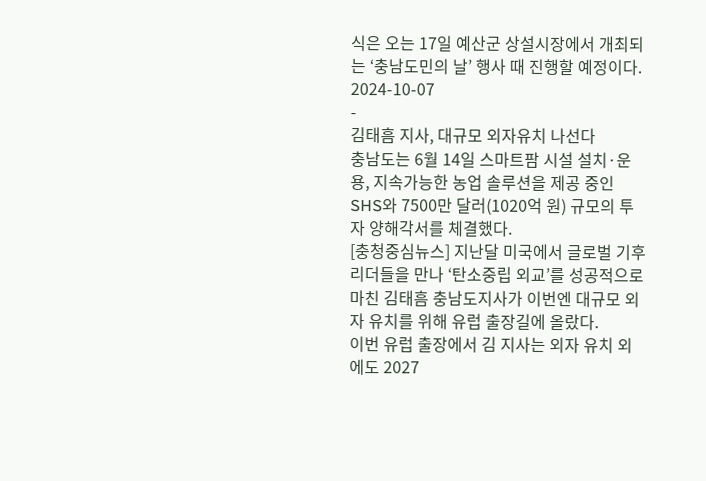식은 오는 17일 예산군 상설시장에서 개최되는 ‘충남도민의 날’ 행사 때 진행할 예정이다.
2024-10-07
-
김태흠 지사, 대규모 외자유치 나선다
충남도는 6월 14일 스마트팜 시설 설치·운용, 지속가능한 농업 솔루션을 제공 중인 SHS와 7500만 달러(1020억 원) 규모의 투자 양해각서를 체결했다.
[충청중심뉴스] 지난달 미국에서 글로벌 기후리더들을 만나 ‘탄소중립 외교’를 성공적으로 마친 김태흠 충남도지사가 이번엔 대규모 외자 유치를 위해 유럽 출장길에 올랐다.
이번 유럽 출장에서 김 지사는 외자 유치 외에도 2027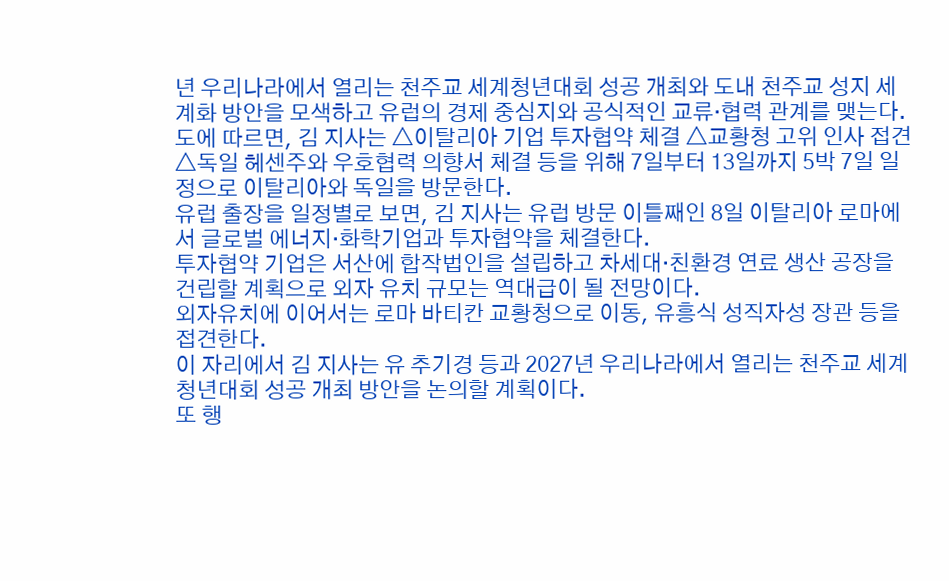년 우리나라에서 열리는 천주교 세계청년대회 성공 개최와 도내 천주교 성지 세계화 방안을 모색하고 유럽의 경제 중심지와 공식적인 교류·협력 관계를 맺는다.
도에 따르면, 김 지사는 △이탈리아 기업 투자협약 체결 △교황청 고위 인사 접견 △독일 헤센주와 우호협력 의향서 체결 등을 위해 7일부터 13일까지 5박 7일 일정으로 이탈리아와 독일을 방문한다.
유럽 출장을 일정별로 보면, 김 지사는 유럽 방문 이틀째인 8일 이탈리아 로마에서 글로벌 에너지·화학기업과 투자협약을 체결한다.
투자협약 기업은 서산에 합작법인을 설립하고 차세대·친환경 연료 생산 공장을 건립할 계획으로 외자 유치 규모는 역대급이 될 전망이다.
외자유치에 이어서는 로마 바티칸 교황청으로 이동, 유흥식 성직자성 장관 등을 접견한다.
이 자리에서 김 지사는 유 추기경 등과 2027년 우리나라에서 열리는 천주교 세계청년대회 성공 개최 방안을 논의할 계획이다.
또 행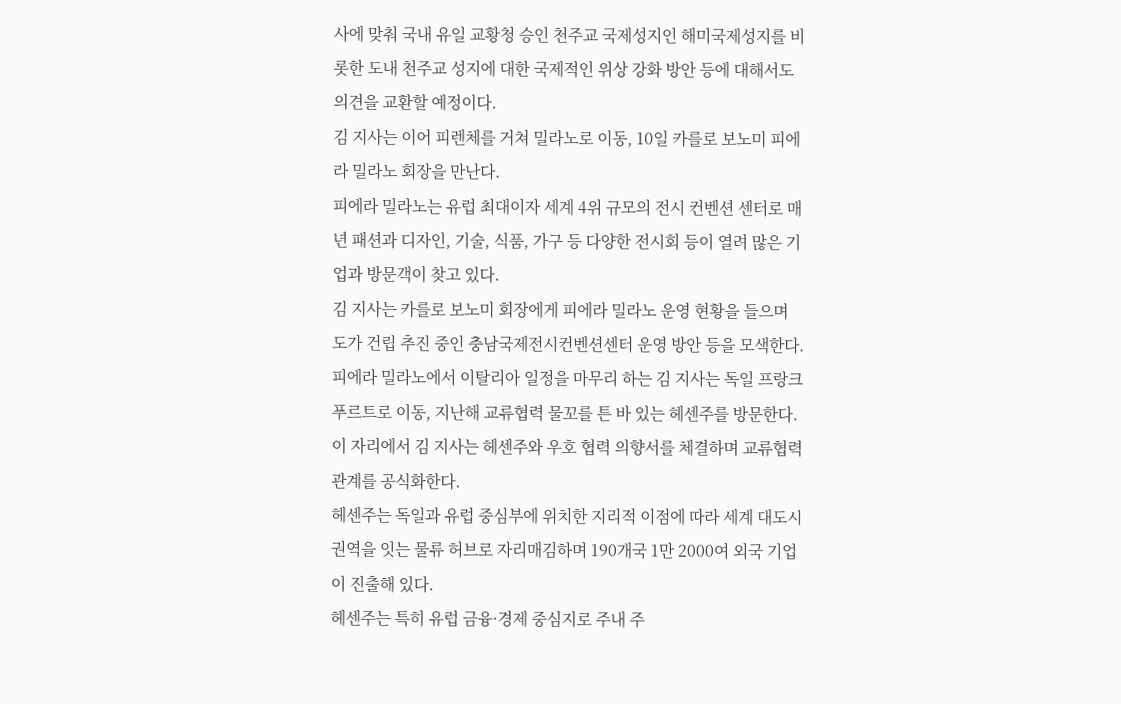사에 맞춰 국내 유일 교황청 승인 천주교 국제성지인 해미국제성지를 비롯한 도내 천주교 성지에 대한 국제적인 위상 강화 방안 등에 대해서도 의견을 교환할 예정이다.
김 지사는 이어 피렌체를 거쳐 밀라노로 이동, 10일 카를로 보노미 피에라 밀라노 회장을 만난다.
피에라 밀라노는 유럽 최대이자 세계 4위 규모의 전시 컨벤션 센터로 매년 패션과 디자인, 기술, 식품, 가구 등 다양한 전시회 등이 열려 많은 기업과 방문객이 찾고 있다.
김 지사는 카를로 보노미 회장에게 피에라 밀라노 운영 현황을 들으며 도가 건립 추진 중인 충남국제전시컨벤션센터 운영 방안 등을 모색한다.
피에라 밀라노에서 이탈리아 일정을 마무리 하는 김 지사는 독일 프랑크푸르트로 이동, 지난해 교류협력 물꼬를 튼 바 있는 헤센주를 방문한다.
이 자리에서 김 지사는 헤센주와 우호 협력 의향서를 체결하며 교류협력 관계를 공식화한다.
헤센주는 독일과 유럽 중심부에 위치한 지리적 이점에 따라 세계 대도시 권역을 잇는 물류 허브로 자리매김하며 190개국 1만 2000여 외국 기업이 진출해 있다.
헤센주는 특히 유럽 금융·경제 중심지로 주내 주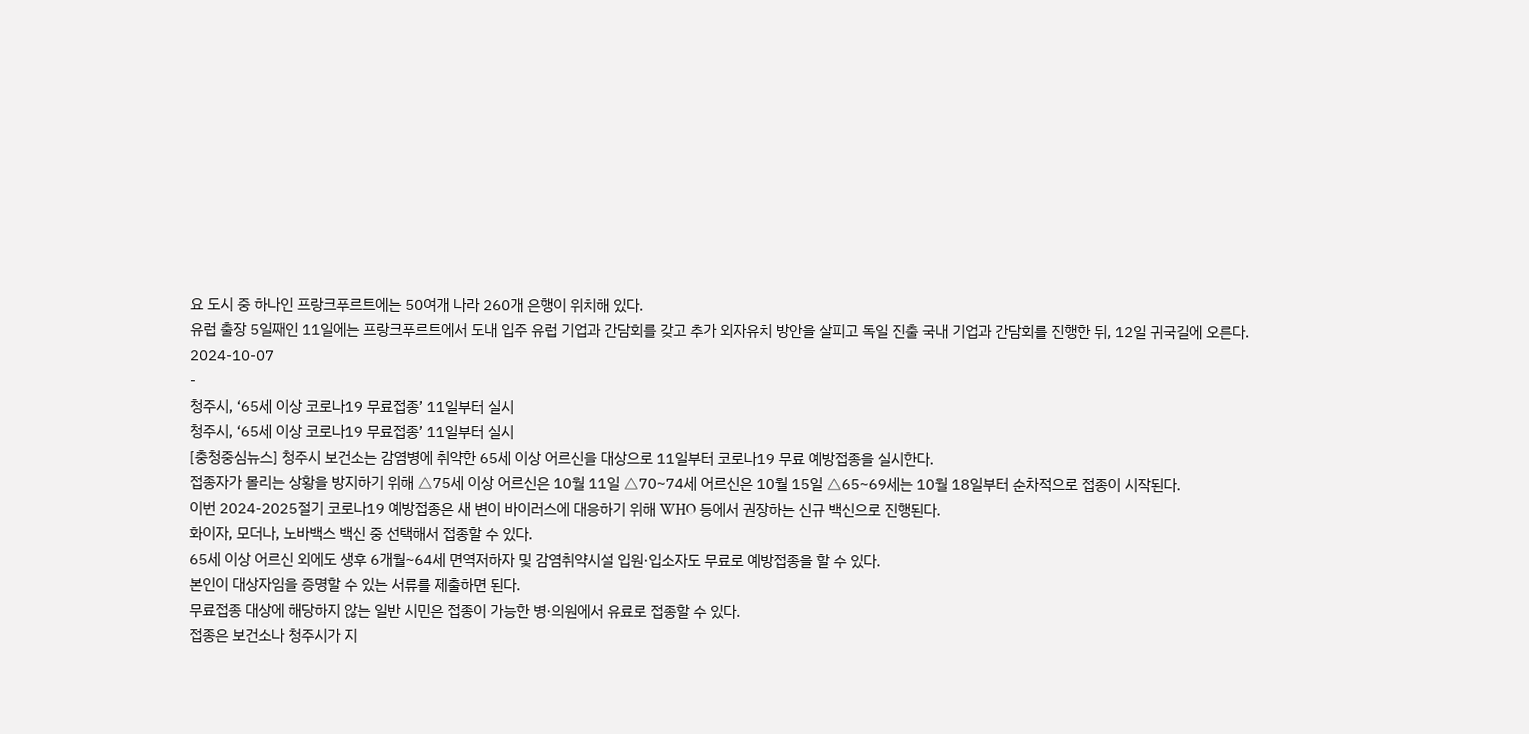요 도시 중 하나인 프랑크푸르트에는 50여개 나라 260개 은행이 위치해 있다.
유럽 출장 5일째인 11일에는 프랑크푸르트에서 도내 입주 유럽 기업과 간담회를 갖고 추가 외자유치 방안을 살피고 독일 진출 국내 기업과 간담회를 진행한 뒤, 12일 귀국길에 오른다.
2024-10-07
-
청주시, ‘65세 이상 코로나19 무료접종’ 11일부터 실시
청주시, ‘65세 이상 코로나19 무료접종’ 11일부터 실시
[충청중심뉴스] 청주시 보건소는 감염병에 취약한 65세 이상 어르신을 대상으로 11일부터 코로나19 무료 예방접종을 실시한다.
접종자가 몰리는 상황을 방지하기 위해 △75세 이상 어르신은 10월 11일 △70~74세 어르신은 10월 15일 △65~69세는 10월 18일부터 순차적으로 접종이 시작된다.
이번 2024-2025절기 코로나19 예방접종은 새 변이 바이러스에 대응하기 위해 WHO 등에서 권장하는 신규 백신으로 진행된다.
화이자, 모더나, 노바백스 백신 중 선택해서 접종할 수 있다.
65세 이상 어르신 외에도 생후 6개월~64세 면역저하자 및 감염취약시설 입원·입소자도 무료로 예방접종을 할 수 있다.
본인이 대상자임을 증명할 수 있는 서류를 제출하면 된다.
무료접종 대상에 해당하지 않는 일반 시민은 접종이 가능한 병·의원에서 유료로 접종할 수 있다.
접종은 보건소나 청주시가 지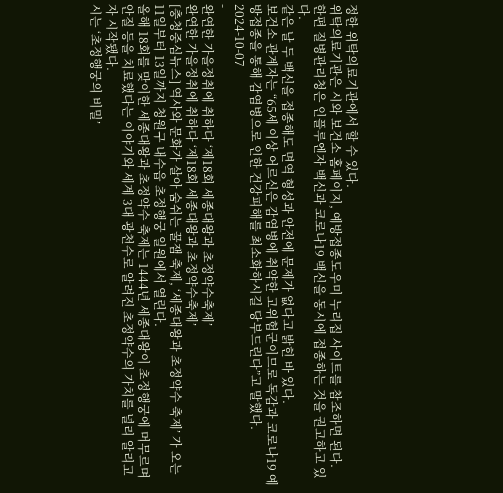정한 위탁의료기관에서 할 수 있다.
위탁의료기관은 시와 보건소 홈페이지, 예방접종도우미 누리집 사이트를 참조하면 된다.
한편 질병관리청은 인플루엔자 백신과 코로나19 백신을 동시에 접종하는 것을 권고하고 있다.
같은 날 두 백신을 접종해도 면역 형성과 안전에 문제가 없다고 밝힌 바 있다.
보건소 관계자는 “65세 이상 어르신은 감염병에 취약한 고위험군이므로 독감과 코로나19 예방접종을 통해 감염병으로 인한 건강피해를 최소화하시길 당부드린다”고 말했다.
2024-10-07
-
완연한 가을정취에 취하다 ‘제18회 세종대왕과 초정약수축제’
완연한 가을정취에 취하다 ‘제18회 세종대왕과 초정약수축제’
[충청중심뉴스] 역사와 문화가 살아 숨쉬는 꿀잼 축제, ‘세종대왕과 초정약수 축제’ 가 오는 11일부터 13일까지 청원구 내수읍 초정행궁 일원에서 열린다.
올해 18회를 맞이한 세종대왕과 초정약수 축제는 1444년 세종대왕이 초정행궁에 머무르며 안질 등을 치료했다는 이야기와 세계 3대 광천수로 알려진 초정약수의 가치를 널리 알리고자 시작됐다.
시는 ‘초정행궁의 비밀’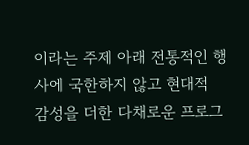이라는 주제 아래 전통적인 행사에 국한하지 않고 현대적 감성을 더한 다채로운 프로그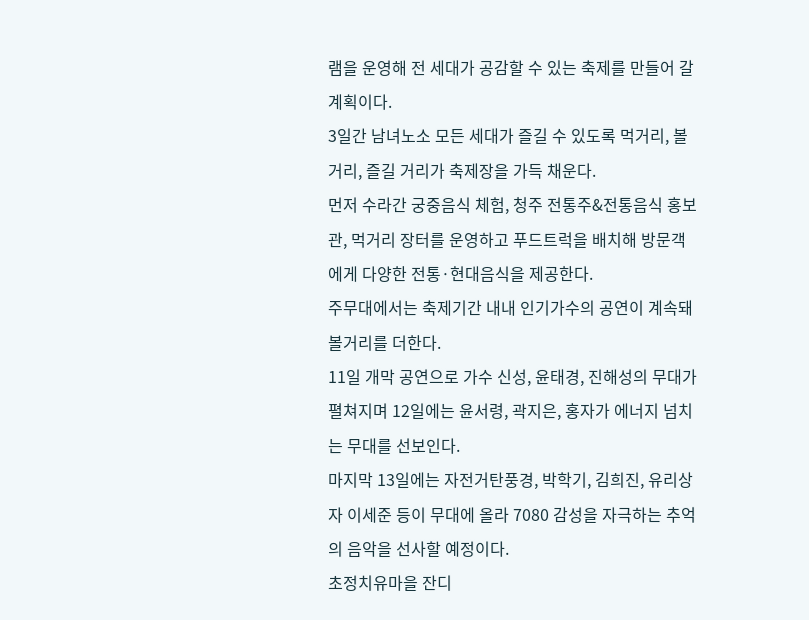램을 운영해 전 세대가 공감할 수 있는 축제를 만들어 갈 계획이다.
3일간 남녀노소 모든 세대가 즐길 수 있도록 먹거리, 볼거리, 즐길 거리가 축제장을 가득 채운다.
먼저 수라간 궁중음식 체험, 청주 전통주&전통음식 홍보관, 먹거리 장터를 운영하고 푸드트럭을 배치해 방문객에게 다양한 전통·현대음식을 제공한다.
주무대에서는 축제기간 내내 인기가수의 공연이 계속돼 볼거리를 더한다.
11일 개막 공연으로 가수 신성, 윤태경, 진해성의 무대가 펼쳐지며 12일에는 윤서령, 곽지은, 홍자가 에너지 넘치는 무대를 선보인다.
마지막 13일에는 자전거탄풍경, 박학기, 김희진, 유리상자 이세준 등이 무대에 올라 7080 감성을 자극하는 추억의 음악을 선사할 예정이다.
초정치유마을 잔디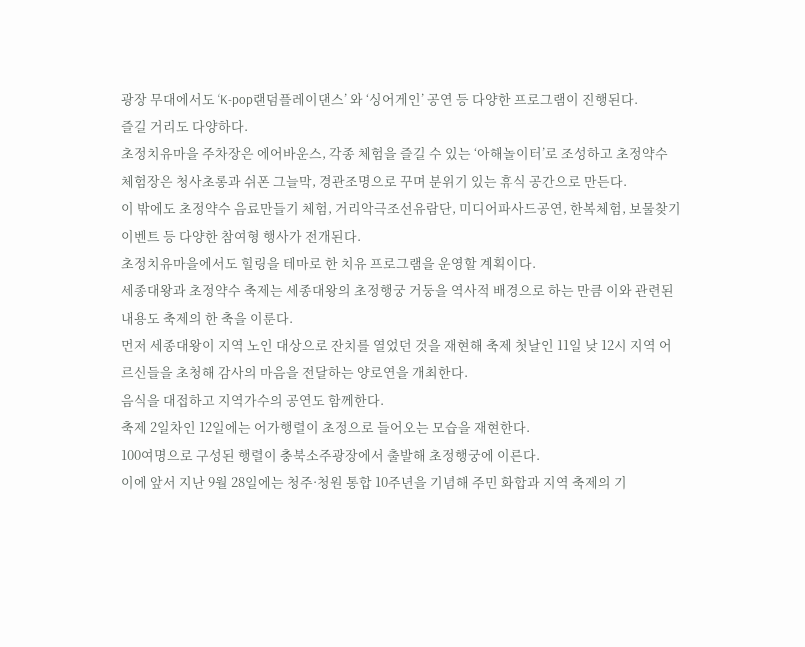광장 무대에서도 ‘K-pop랜덤플레이댄스’ 와 ‘싱어게인’ 공연 등 다양한 프로그램이 진행된다.
즐길 거리도 다양하다.
초정치유마을 주차장은 에어바운스, 각종 체험을 즐길 수 있는 ‘아해놀이터’로 조성하고 초정약수 체험장은 청사초롱과 쉬폰 그늘막, 경관조명으로 꾸며 분위기 있는 휴식 공간으로 만든다.
이 밖에도 초정약수 음료만들기 체험, 거리악극조선유람단, 미디어파사드공연, 한복체험, 보물찾기 이벤트 등 다양한 참여형 행사가 전개된다.
초정치유마을에서도 힐링을 테마로 한 치유 프로그램을 운영할 계획이다.
세종대왕과 초정약수 축제는 세종대왕의 초정행궁 거둥을 역사적 배경으로 하는 만큼 이와 관련된 내용도 축제의 한 축을 이룬다.
먼저 세종대왕이 지역 노인 대상으로 잔치를 열었던 것을 재현해 축제 첫날인 11일 낮 12시 지역 어르신들을 초청해 감사의 마음을 전달하는 양로연을 개최한다.
음식을 대접하고 지역가수의 공연도 함께한다.
축제 2일차인 12일에는 어가행렬이 초정으로 들어오는 모습을 재현한다.
100여명으로 구성된 행렬이 충북소주광장에서 출발해 초정행궁에 이른다.
이에 앞서 지난 9월 28일에는 청주·청원 통합 10주년을 기념해 주민 화합과 지역 축제의 기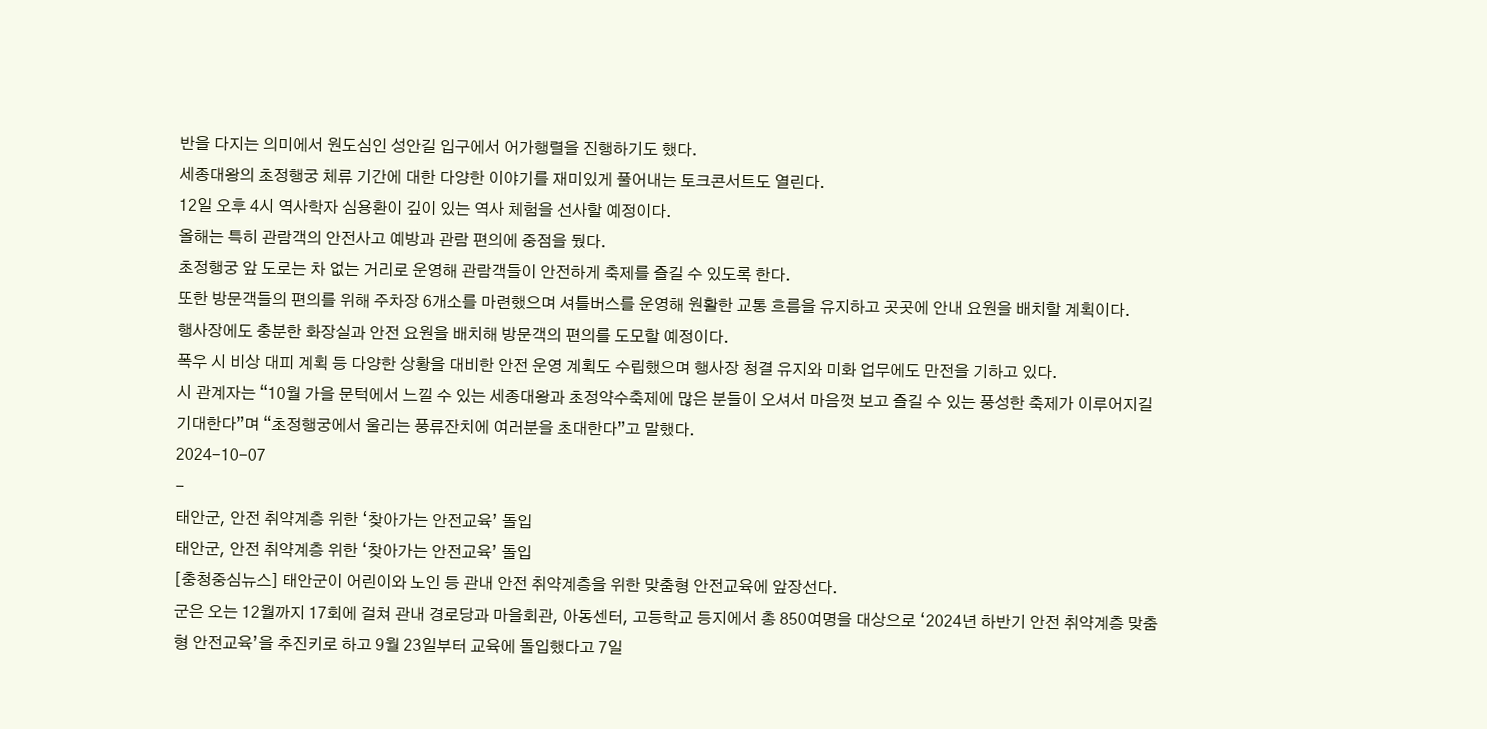반을 다지는 의미에서 원도심인 성안길 입구에서 어가행렬을 진행하기도 했다.
세종대왕의 초정행궁 체류 기간에 대한 다양한 이야기를 재미있게 풀어내는 토크콘서트도 열린다.
12일 오후 4시 역사학자 심용환이 깊이 있는 역사 체험을 선사할 예정이다.
올해는 특히 관람객의 안전사고 예방과 관람 편의에 중점을 뒀다.
초정행궁 앞 도로는 차 없는 거리로 운영해 관람객들이 안전하게 축제를 즐길 수 있도록 한다.
또한 방문객들의 편의를 위해 주차장 6개소를 마련했으며 셔틀버스를 운영해 원활한 교통 흐름을 유지하고 곳곳에 안내 요원을 배치할 계획이다.
행사장에도 충분한 화장실과 안전 요원을 배치해 방문객의 편의를 도모할 예정이다.
폭우 시 비상 대피 계획 등 다양한 상황을 대비한 안전 운영 계획도 수립했으며 행사장 청결 유지와 미화 업무에도 만전을 기하고 있다.
시 관계자는 “10월 가을 문턱에서 느낄 수 있는 세종대왕과 초정약수축제에 많은 분들이 오셔서 마음껏 보고 즐길 수 있는 풍성한 축제가 이루어지길 기대한다”며 “초정행궁에서 울리는 풍류잔치에 여러분을 초대한다”고 말했다.
2024-10-07
-
태안군, 안전 취약계층 위한 ‘찾아가는 안전교육’ 돌입
태안군, 안전 취약계층 위한 ‘찾아가는 안전교육’ 돌입
[충청중심뉴스] 태안군이 어린이와 노인 등 관내 안전 취약계층을 위한 맞춤형 안전교육에 앞장선다.
군은 오는 12월까지 17회에 걸쳐 관내 경로당과 마을회관, 아동센터, 고등학교 등지에서 총 850여명을 대상으로 ‘2024년 하반기 안전 취약계층 맞춤형 안전교육’을 추진키로 하고 9월 23일부터 교육에 돌입했다고 7일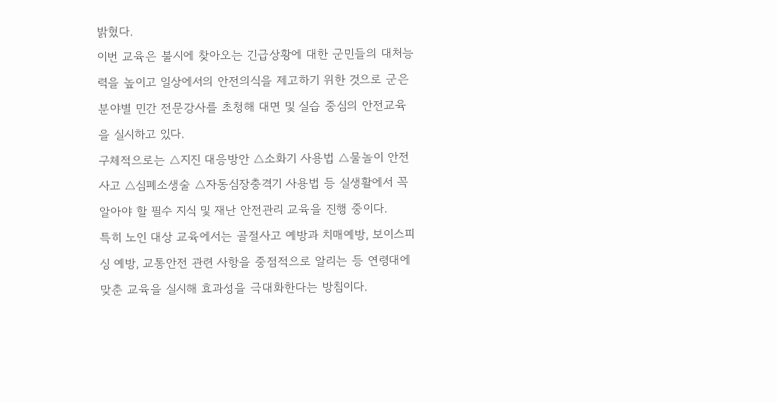밝혔다.
이번 교육은 불시에 찾아오는 긴급상황에 대한 군민들의 대처능력을 높이고 일상에서의 안전의식을 제고하기 위한 것으로 군은 분야별 민간 전문강사를 초청해 대면 및 실습 중심의 안전교육을 실시하고 있다.
구체적으로는 △지진 대응방안 △소화기 사용법 △물놀이 안전사고 △심폐소생술 △자동심장충격기 사용법 등 실생활에서 꼭 알아야 할 필수 지식 및 재난 안전관리 교육을 진행 중이다.
특히 노인 대상 교육에서는 골절사고 예방과 치매예방, 보이스피싱 예방, 교통안전 관련 사항을 중점적으로 알리는 등 연령대에 맞춘 교육을 실시해 효과성을 극대화한다는 방침이다.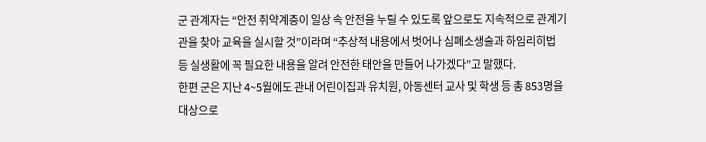군 관계자는 “안전 취약계층이 일상 속 안전을 누릴 수 있도록 앞으로도 지속적으로 관계기관을 찾아 교육을 실시할 것”이라며 “추상적 내용에서 벗어나 심폐소생술과 하임리히법 등 실생활에 꼭 필요한 내용을 알려 안전한 태안을 만들어 나가겠다”고 말했다.
한편 군은 지난 4~5월에도 관내 어린이집과 유치원, 아동센터 교사 및 학생 등 총 853명을 대상으로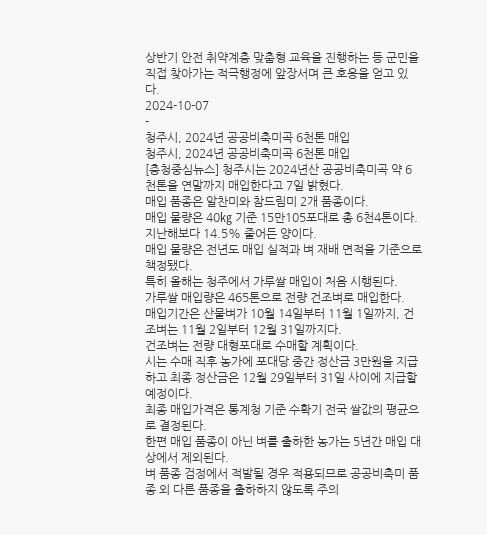상반기 안전 취약계층 맞춤형 교육을 진행하는 등 군민을 직접 찾아가는 적극행정에 앞장서며 큰 호응을 얻고 있다.
2024-10-07
-
청주시, 2024년 공공비축미곡 6천톤 매입
청주시, 2024년 공공비축미곡 6천톤 매입
[충청중심뉴스] 청주시는 2024년산 공공비축미곡 약 6천톤을 연말까지 매입한다고 7일 밝혔다.
매입 품종은 알찬미와 참드림미 2개 품종이다.
매입 물량은 40㎏ 기준 15만105포대로 총 6천4톤이다.
지난해보다 14.5% 줄어든 양이다.
매입 물량은 전년도 매입 실적과 벼 재배 면적을 기준으로 책정됐다.
특히 올해는 청주에서 가루쌀 매입이 처음 시행된다.
가루쌀 매입량은 465톤으로 전량 건조벼로 매입한다.
매입기간은 산물벼가 10월 14일부터 11월 1일까지, 건조벼는 11월 2일부터 12월 31일까지다.
건조벼는 전량 대형포대로 수매할 계획이다.
시는 수매 직후 농가에 포대당 중간 정산금 3만원을 지급하고 최종 정산금은 12월 29일부터 31일 사이에 지급할 예정이다.
최종 매입가격은 통계청 기준 수확기 전국 쌀값의 평균으로 결정된다.
한편 매입 품종이 아닌 벼를 출하한 농가는 5년간 매입 대상에서 제외된다.
벼 품종 검정에서 적발될 경우 적용되므로 공공비축미 품종 외 다른 품종을 출하하지 않도록 주의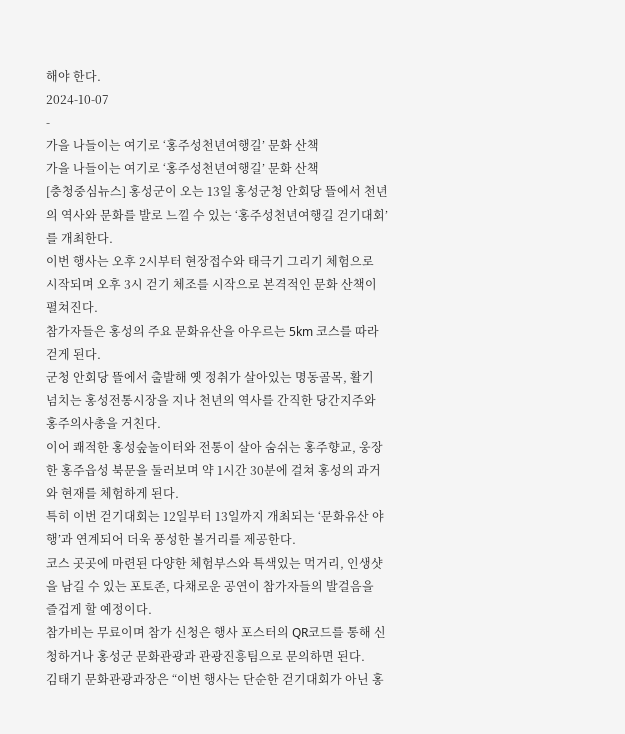해야 한다.
2024-10-07
-
가을 나들이는 여기로 ‘홍주성천년여행길’ 문화 산책
가을 나들이는 여기로 ‘홍주성천년여행길’ 문화 산책
[충청중심뉴스] 홍성군이 오는 13일 홍성군청 안회당 뜰에서 천년의 역사와 문화를 발로 느낄 수 있는 ‘홍주성천년여행길 걷기대회’를 개최한다.
이번 행사는 오후 2시부터 현장접수와 태극기 그리기 체험으로 시작되며 오후 3시 걷기 체조를 시작으로 본격적인 문화 산책이 펼쳐진다.
참가자들은 홍성의 주요 문화유산을 아우르는 5km 코스를 따라 걷게 된다.
군청 안회당 뜰에서 출발해 옛 정취가 살아있는 명동골목, 활기 넘치는 홍성전통시장을 지나 천년의 역사를 간직한 당간지주와 홍주의사총을 거친다.
이어 쾌적한 홍성숲놀이터와 전통이 살아 숨쉬는 홍주향교, 웅장한 홍주읍성 북문을 둘러보며 약 1시간 30분에 걸쳐 홍성의 과거와 현재를 체험하게 된다.
특히 이번 걷기대회는 12일부터 13일까지 개최되는 ‘문화유산 야행’과 연계되어 더욱 풍성한 볼거리를 제공한다.
코스 곳곳에 마련된 다양한 체험부스와 특색있는 먹거리, 인생샷을 남길 수 있는 포토존, 다채로운 공연이 참가자들의 발걸음을 즐겁게 할 예정이다.
참가비는 무료이며 참가 신청은 행사 포스터의 QR코드를 통해 신청하거나 홍성군 문화관광과 관광진흥팀으로 문의하면 된다.
김태기 문화관광과장은 “이번 행사는 단순한 걷기대회가 아닌 홍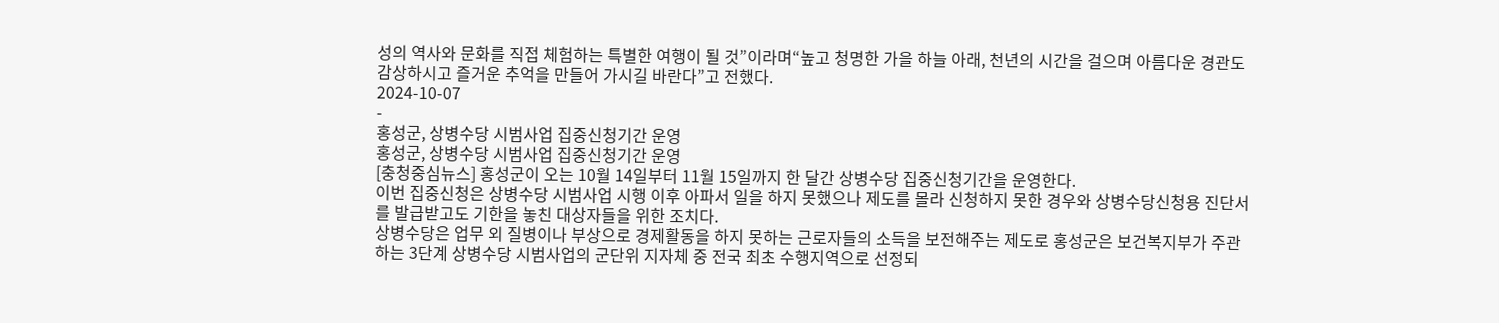성의 역사와 문화를 직접 체험하는 특별한 여행이 될 것”이라며“높고 청명한 가을 하늘 아래, 천년의 시간을 걸으며 아름다운 경관도 감상하시고 즐거운 추억을 만들어 가시길 바란다”고 전했다.
2024-10-07
-
홍성군, 상병수당 시범사업 집중신청기간 운영
홍성군, 상병수당 시범사업 집중신청기간 운영
[충청중심뉴스] 홍성군이 오는 10월 14일부터 11월 15일까지 한 달간 상병수당 집중신청기간을 운영한다.
이번 집중신청은 상병수당 시범사업 시행 이후 아파서 일을 하지 못했으나 제도를 몰라 신청하지 못한 경우와 상병수당신청용 진단서를 발급받고도 기한을 놓친 대상자들을 위한 조치다.
상병수당은 업무 외 질병이나 부상으로 경제활동을 하지 못하는 근로자들의 소득을 보전해주는 제도로 홍성군은 보건복지부가 주관하는 3단계 상병수당 시범사업의 군단위 지자체 중 전국 최초 수행지역으로 선정되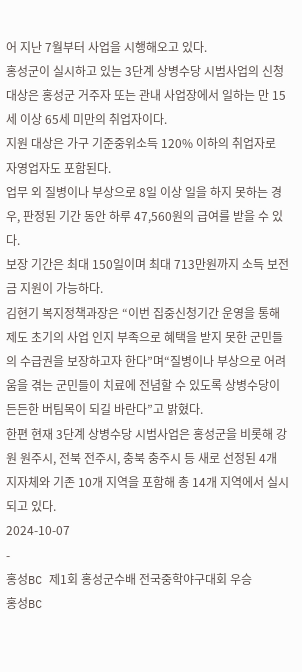어 지난 7월부터 사업을 시행해오고 있다.
홍성군이 실시하고 있는 3단계 상병수당 시범사업의 신청 대상은 홍성군 거주자 또는 관내 사업장에서 일하는 만 15세 이상 65세 미만의 취업자이다.
지원 대상은 가구 기준중위소득 120% 이하의 취업자로 자영업자도 포함된다.
업무 외 질병이나 부상으로 8일 이상 일을 하지 못하는 경우, 판정된 기간 동안 하루 47,560원의 급여를 받을 수 있다.
보장 기간은 최대 150일이며 최대 713만원까지 소득 보전금 지원이 가능하다.
김현기 복지정책과장은 “이번 집중신청기간 운영을 통해 제도 초기의 사업 인지 부족으로 혜택을 받지 못한 군민들의 수급권을 보장하고자 한다”며“질병이나 부상으로 어려움을 겪는 군민들이 치료에 전념할 수 있도록 상병수당이 든든한 버팀목이 되길 바란다”고 밝혔다.
한편 현재 3단계 상병수당 시범사업은 홍성군을 비롯해 강원 원주시, 전북 전주시, 충북 충주시 등 새로 선정된 4개 지자체와 기존 10개 지역을 포함해 총 14개 지역에서 실시되고 있다.
2024-10-07
-
홍성BC 제1회 홍성군수배 전국중학야구대회 우승
홍성BC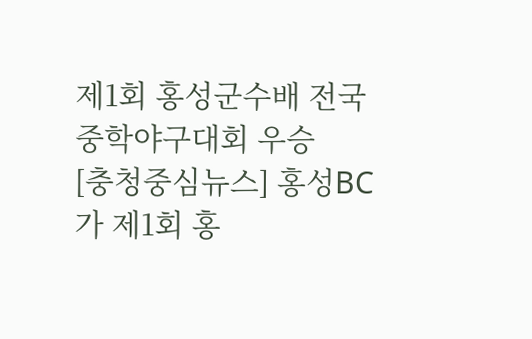제1회 홍성군수배 전국중학야구대회 우승
[충청중심뉴스] 홍성BC가 제1회 홍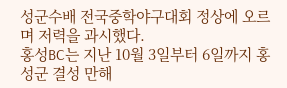성군수배 전국중학야구대회 정상에 오르며 저력을 과시했다.
홍성BC는 지난 10월 3일부터 6일까지 홍성군 결성 만해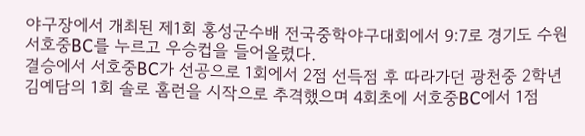야구장에서 개최된 제1회 홍성군수배 전국중학야구대회에서 9:7로 경기도 수원 서호중BC를 누르고 우승컵을 들어올렸다.
결승에서 서호중BC가 선공으로 1회에서 2점 선득점 후 따라가던 광천중 2학년 김예담의 1회 솔로 홈런을 시작으로 추격했으며 4회초에 서호중BC에서 1점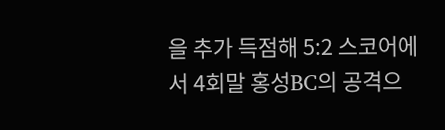을 추가 득점해 5:2 스코어에서 4회말 홍성BC의 공격으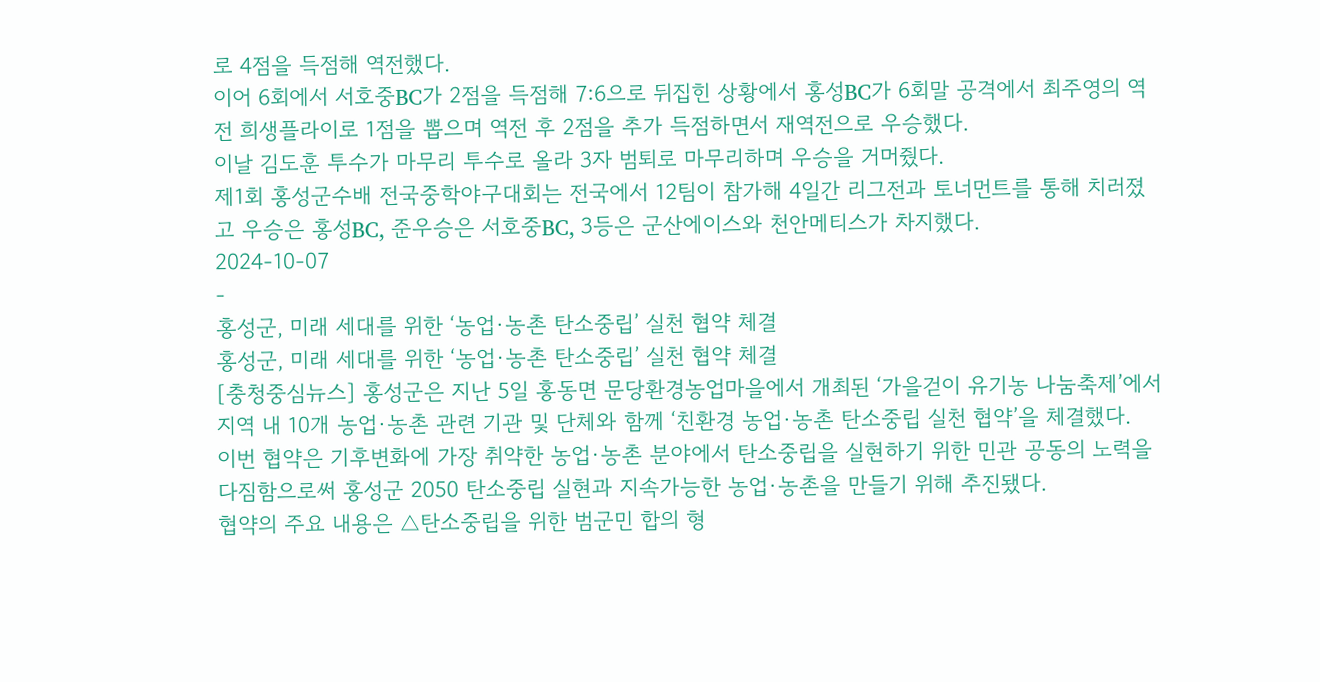로 4점을 득점해 역전했다.
이어 6회에서 서호중BC가 2점을 득점해 7:6으로 뒤집힌 상황에서 홍성BC가 6회말 공격에서 최주영의 역전 희생플라이로 1점을 뽑으며 역전 후 2점을 추가 득점하면서 재역전으로 우승했다.
이날 김도훈 투수가 마무리 투수로 올라 3자 범퇴로 마무리하며 우승을 거머줬다.
제1회 홍성군수배 전국중학야구대회는 전국에서 12팀이 참가해 4일간 리그전과 토너먼트를 통해 치러졌고 우승은 홍성BC, 준우승은 서호중BC, 3등은 군산에이스와 천안메티스가 차지했다.
2024-10-07
-
홍성군, 미래 세대를 위한 ‘농업·농촌 탄소중립’ 실천 협약 체결
홍성군, 미래 세대를 위한 ‘농업·농촌 탄소중립’ 실천 협약 체결
[충청중심뉴스] 홍성군은 지난 5일 홍동면 문당환경농업마을에서 개최된 ‘가을걷이 유기농 나눔축제’에서 지역 내 10개 농업·농촌 관련 기관 및 단체와 함께 ‘친환경 농업·농촌 탄소중립 실천 협약’을 체결했다.
이번 협약은 기후변화에 가장 취약한 농업·농촌 분야에서 탄소중립을 실현하기 위한 민관 공동의 노력을 다짐함으로써 홍성군 2050 탄소중립 실현과 지속가능한 농업·농촌을 만들기 위해 추진됐다.
협약의 주요 내용은 △탄소중립을 위한 범군민 합의 형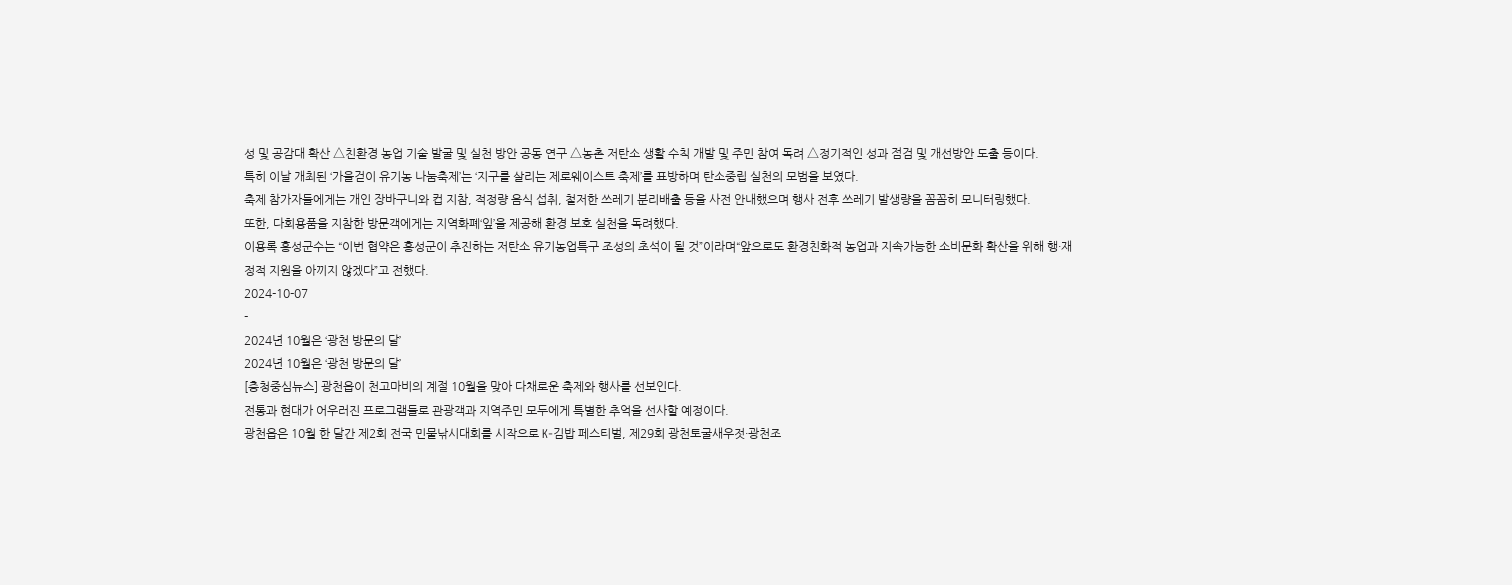성 및 공감대 확산 △친환경 농업 기술 발굴 및 실천 방안 공동 연구 △농촌 저탄소 생활 수칙 개발 및 주민 참여 독려 △정기적인 성과 점검 및 개선방안 도출 등이다.
특히 이날 개최된 ‘가을걷이 유기농 나눔축제’는 ‘지구를 살리는 제로웨이스트 축제’를 표방하며 탄소중립 실천의 모범을 보였다.
축제 참가자들에게는 개인 장바구니와 컵 지참, 적정량 음식 섭취, 철저한 쓰레기 분리배출 등을 사전 안내했으며 행사 전후 쓰레기 발생량을 꼼꼼히 모니터링했다.
또한, 다회용품을 지참한 방문객에게는 지역화폐‘잎’을 제공해 환경 보호 실천을 독려했다.
이용록 홍성군수는 “이번 협약은 홍성군이 추진하는 저탄소 유기농업특구 조성의 초석이 될 것”이라며“앞으로도 환경친화적 농업과 지속가능한 소비문화 확산을 위해 행·재정적 지원을 아끼지 않겠다”고 전했다.
2024-10-07
-
2024년 10월은 ‘광천 방문의 달’
2024년 10월은 ‘광천 방문의 달’
[충청중심뉴스] 광천읍이 천고마비의 계절 10월을 맞아 다채로운 축제와 행사를 선보인다.
전통과 현대가 어우러진 프로그램들로 관광객과 지역주민 모두에게 특별한 추억을 선사할 예정이다.
광천읍은 10월 한 달간 제2회 전국 민물낚시대회를 시작으로 K-김밥 페스티벌, 제29회 광천토굴새우젓·광천조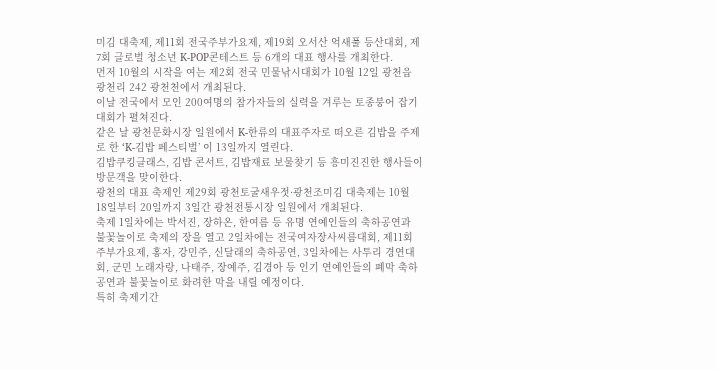미김 대축제, 제11회 전국주부가요제, 제19회 오서산 억새풀 등산대회, 제7회 글로벌 청소년 K-POP콘테스트 등 6개의 대표 행사를 개최한다.
먼저 10월의 시작을 여는 제2회 전국 민물낚시대회가 10월 12일 광천읍 광천리 242 광천천에서 개최된다.
이날 전국에서 모인 200여명의 참가자들의 실력을 겨루는 토종붕어 잡기 대회가 펼쳐진다.
같은 날 광천문화시장 일원에서 K-한류의 대표주자로 떠오른 김밥을 주제로 한 ‘K-김밥 페스티벌’ 이 13일까지 열린다.
김밥쿠킹클래스, 김밥 콘서트, 김밥재료 보물찾기 등 흥미진진한 행사들이 방문객을 맞이한다.
광천의 대표 축제인 제29회 광천토굴새우젓·광천조미김 대축제는 10월 18일부터 20일까지 3일간 광천전통시장 일원에서 개최된다.
축제 1일차에는 박서진, 장하온, 한여름 등 유명 연예인들의 축하공연과 불꽃놀이로 축제의 장을 열고 2일차에는 전국여자장사씨름대회, 제11회 주부가요제, 홍자, 강민주, 신달래의 축하공연, 3일차에는 사투리 경연대회, 군민 노래자랑, 나태주, 장예주, 김경아 등 인기 연예인들의 폐막 축하공연과 불꽃놀이로 화려한 막을 내릴 예정이다.
특히 축제기간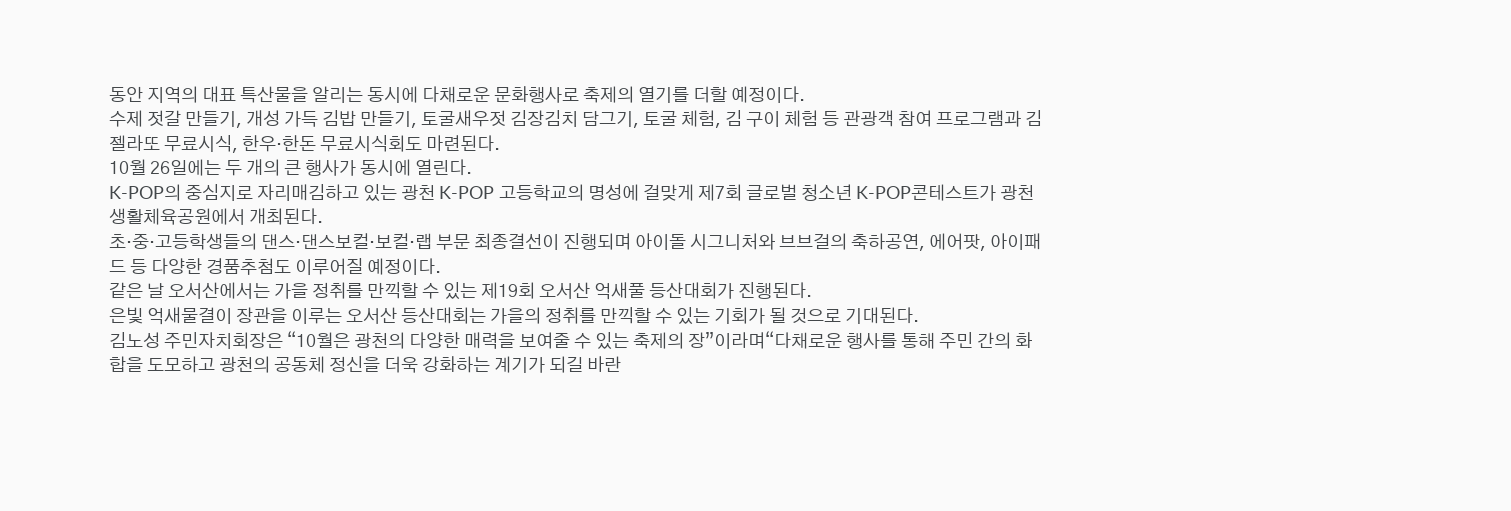동안 지역의 대표 특산물을 알리는 동시에 다채로운 문화행사로 축제의 열기를 더할 예정이다.
수제 젓갈 만들기, 개성 가득 김밥 만들기, 토굴새우젓 김장김치 담그기, 토굴 체험, 김 구이 체험 등 관광객 참여 프로그램과 김 젤라또 무료시식, 한우·한돈 무료시식회도 마련된다.
10월 26일에는 두 개의 큰 행사가 동시에 열린다.
K-POP의 중심지로 자리매김하고 있는 광천 K-POP 고등학교의 명성에 걸맞게 제7회 글로벌 청소년 K-POP콘테스트가 광천생활체육공원에서 개최된다.
초·중·고등학생들의 댄스·댄스보컬·보컬·랩 부문 최종결선이 진행되며 아이돌 시그니처와 브브걸의 축하공연, 에어팟, 아이패드 등 다양한 경품추첨도 이루어질 예정이다.
같은 날 오서산에서는 가을 정취를 만끽할 수 있는 제19회 오서산 억새풀 등산대회가 진행된다.
은빛 억새물결이 장관을 이루는 오서산 등산대회는 가을의 정취를 만끽할 수 있는 기회가 될 것으로 기대된다.
김노성 주민자치회장은 “10월은 광천의 다양한 매력을 보여줄 수 있는 축제의 장”이라며“다채로운 행사를 통해 주민 간의 화합을 도모하고 광천의 공동체 정신을 더욱 강화하는 계기가 되길 바란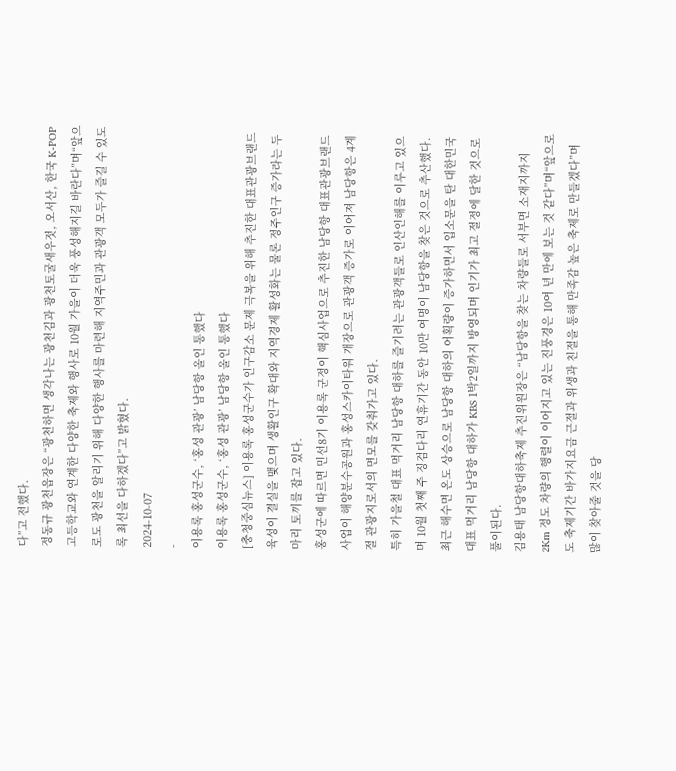다”고 전했다.
정동규 광천읍장은 “광천하면 생각나는 광천김과 광천토굴새우젓, 오서산, 한국 K-POP고등학교와 연계한 다양한 축제와 행사로 10월 가을이 더욱 풍성해지길 바란다”며“앞으로도 광천을 알리기 위해 다양한 행사를 마련해 지역주민과 관광객 모두가 즐길 수 있도록 최선을 다하겠다”고 밝혔다.
2024-10-07
-
이용록 홍성군수, ‘홍성 관광’ 남당항 올인 통했다
이용록 홍성군수, ‘홍성 관광’ 남당항 올인 통했다
[충청중심뉴스] 이용록 홍성군수가 인구감소 문제 극복을 위해 추진한 대표관광브랜드 육성이 결실을 맺으며 생활인구 확대와 지역경제 활성화는 물론 정주인구 증가라는 두 마리 토끼를 잡고 있다.
홍성군에 따르면 민선8기 이용록 군정이 핵심사업으로 추진한 남당항 대표관광브랜드사업이 해양분수공원과 홍성스카이타워 개장으로 관광객 증가로 이어져 남당항은 4계절 관광지로서의 면모를 갖춰가고 있다.
특히 가을철 대표 먹거리 남당항 대하를 즐기려는 관광객들로 인산인해를 이루고 있으며 10월 첫째 주 징검다리 연휴기간 동안 10만 여명이 남당항을 찾은 것으로 추산했다.
최근 해수면 온도 상승으로 남당항 대하의 어획량이 증가하면서 입소문을 탄 대한민국 대표 먹거리 남당항 대하가 KBS 1박2일까지 방영되며 인기가 최고 절정에 달한 것으로 풀이된다.
김용태 남당항대하축제 추진위원장은 “남당항을 찾는 차량들로 서부면 소재지까지 2Km 정도 차량의 행렬이 이어지고 있는 진풍경은 10여 년 만에 보는 것 같다”며“앞으로도 축제기간 바가지요금 근절과 위생과 친절을 통해 만족감 높은 축제로 만들겠다”며 많이 찾아줄 것을 당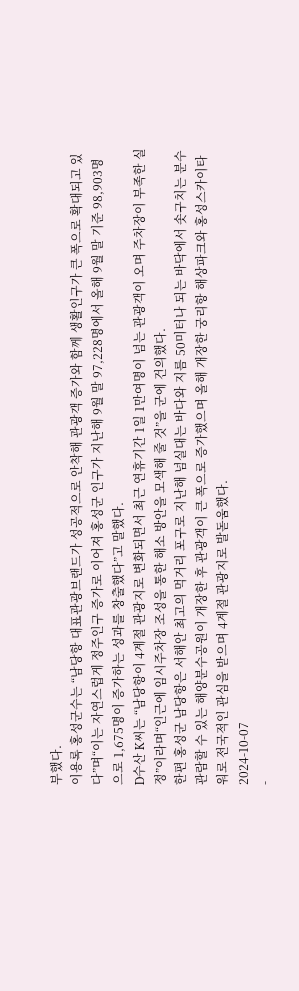부했다.
이용록 홍성군수는 “남당항 대표관광브랜드가 성공적으로 안착해 관광객 증가와 함께 생활인구가 큰 폭으로 확대되고 있다”며“이는 자연스럽게 정주인구 증가로 이어져 홍성군 인구가 지난해 9월 말 97,228명에서 올해 9월 말 기준 98,903명으로 1,675명이 증가하는 성과를 창출했다”고 말했다.
D수산 K씨는 “남당항이 4계절 관광지로 변화되면서 최근 연휴기간 1일 1만여명이 넘는 관광객이 오며 주차장이 부족한 실정”이라며“인근에 임시주차장 조성을 통한 해소 방안을 모색해 줄 것”을 군에 건의했다.
한편 홍성군 남당항은 서해안 최고의 먹거리 포구로 지난해 넘실대는 바다와 지름 50미터나 되는 바닥에서 솟구치는 분수 관람할 수 있는 해양분수공원이 개장한 후 관광객이 큰 폭으로 증가했으며 올해 개장한 궁리항 해상파크와 홍성스카이타워로 전국적인 관심을 받으며 4계절 관광지로 발돋움했다.
2024-10-07
-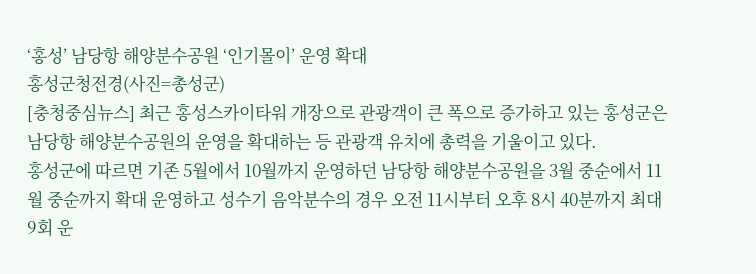‘홍성’ 남당항 해양분수공원 ‘인기몰이’ 운영 확대
홍성군청전경(사진=총성군)
[충청중심뉴스] 최근 홍성스카이타워 개장으로 관광객이 큰 폭으로 증가하고 있는 홍성군은 남당항 해양분수공원의 운영을 확대하는 등 관광객 유치에 총력을 기울이고 있다.
홍성군에 따르면 기존 5월에서 10월까지 운영하던 남당항 해양분수공원을 3월 중순에서 11월 중순까지 확대 운영하고 성수기 음악분수의 경우 오전 11시부터 오후 8시 40분까지 최대 9회 운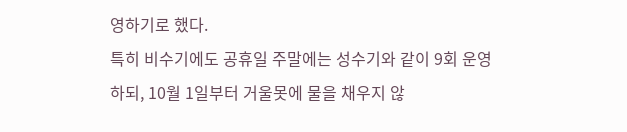영하기로 했다.
특히 비수기에도 공휴일 주말에는 성수기와 같이 9회 운영하되, 10월 1일부터 거울못에 물을 채우지 않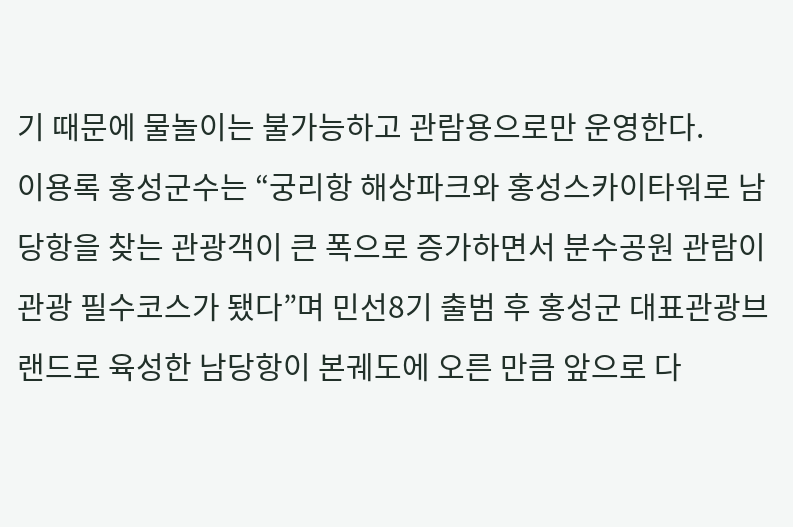기 때문에 물놀이는 불가능하고 관람용으로만 운영한다.
이용록 홍성군수는 “궁리항 해상파크와 홍성스카이타워로 남당항을 찾는 관광객이 큰 폭으로 증가하면서 분수공원 관람이 관광 필수코스가 됐다”며 민선8기 출범 후 홍성군 대표관광브랜드로 육성한 남당항이 본궤도에 오른 만큼 앞으로 다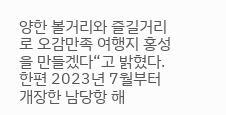양한 볼거리와 즐길거리로 오감만족 여행지 홍성을 만들겠다“고 밝혔다.
한편 2023년 7월부터 개장한 남당항 해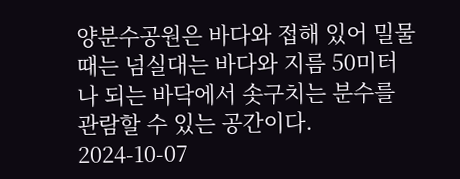양분수공원은 바다와 접해 있어 밀물 때는 넘실대는 바다와 지름 50미터나 되는 바닥에서 솟구치는 분수를 관람할 수 있는 공간이다.
2024-10-07